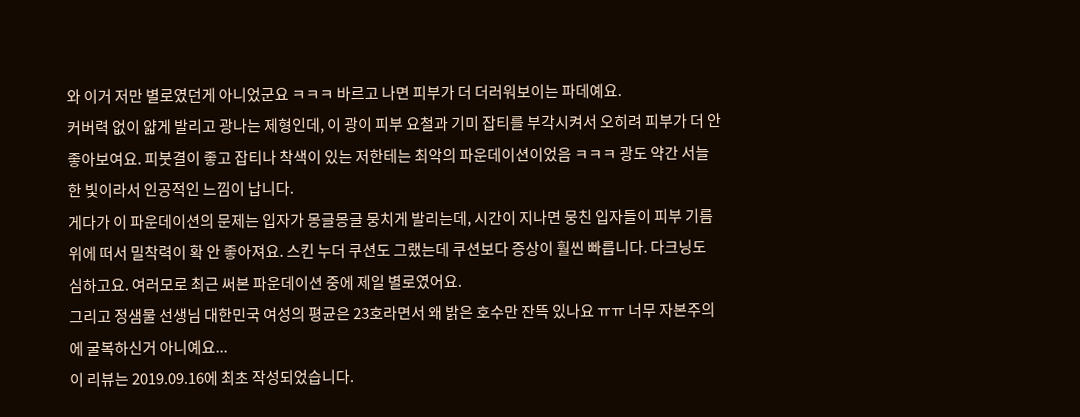와 이거 저만 별로였던게 아니었군요 ㅋㅋㅋ 바르고 나면 피부가 더 더러워보이는 파데예요.
커버력 없이 얇게 발리고 광나는 제형인데, 이 광이 피부 요철과 기미 잡티를 부각시켜서 오히려 피부가 더 안 좋아보여요. 피붓결이 좋고 잡티나 착색이 있는 저한테는 최악의 파운데이션이었음 ㅋㅋㅋ 광도 약간 서늘한 빛이라서 인공적인 느낌이 납니다.
게다가 이 파운데이션의 문제는 입자가 몽글몽글 뭉치게 발리는데, 시간이 지나면 뭉친 입자들이 피부 기름 위에 떠서 밀착력이 확 안 좋아져요. 스킨 누더 쿠션도 그랬는데 쿠션보다 증상이 훨씬 빠릅니다. 다크닝도 심하고요. 여러모로 최근 써본 파운데이션 중에 제일 별로였어요.
그리고 정샘물 선생님 대한민국 여성의 평균은 23호라면서 왜 밝은 호수만 잔뜩 있나요 ㅠㅠ 너무 자본주의에 굴복하신거 아니예요...
이 리뷰는 2019.09.16에 최초 작성되었습니다.